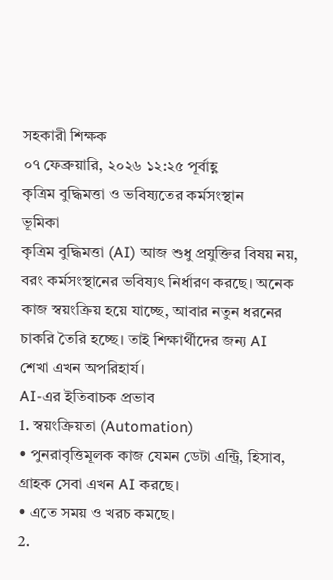সহকারী শিক্ষক
০৭ ফেব্রুয়ারি, ২০২৬ ১২:২৫ পূর্বাহ্ণ
কৃত্রিম বুদ্ধিমত্তা ও ভবিষ্যতের কর্মসংস্থান
ভূমিকা
কৃত্রিম বুদ্ধিমত্তা (AI) আজ শুধু প্রযুক্তির বিষয় নয়, বরং কর্মসংস্থানের ভবিষ্যৎ নির্ধারণ করছে। অনেক কাজ স্বয়ংক্রিয় হয়ে যাচ্ছে, আবার নতুন ধরনের চাকরি তৈরি হচ্ছে। তাই শিক্ষার্থীদের জন্য AI শেখা এখন অপরিহার্য।
AI-এর ইতিবাচক প্রভাব
1. স্বয়ংক্রিয়তা (Automation)
• পুনরাবৃত্তিমূলক কাজ যেমন ডেটা এন্ট্রি, হিসাব, গ্রাহক সেবা এখন AI করছে।
• এতে সময় ও খরচ কমছে।
2.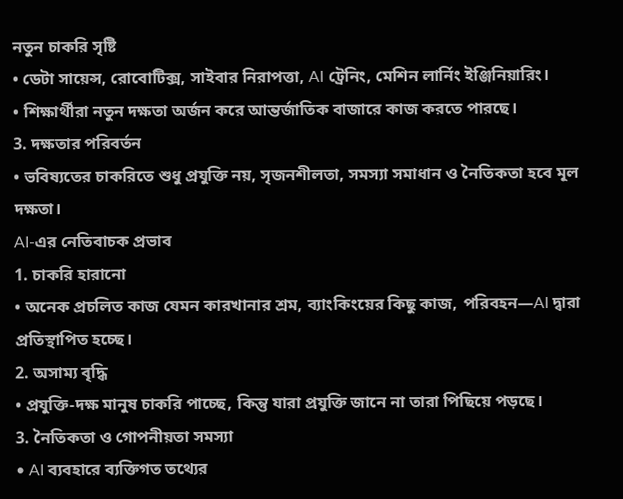নতুন চাকরি সৃষ্টি
• ডেটা সায়েন্স, রোবোটিক্স, সাইবার নিরাপত্তা, AI ট্রেনিং, মেশিন লার্নিং ইঞ্জিনিয়ারিং।
• শিক্ষার্থীরা নতুন দক্ষতা অর্জন করে আন্তর্জাতিক বাজারে কাজ করতে পারছে।
3. দক্ষতার পরিবর্তন
• ভবিষ্যতের চাকরিতে শুধু প্রযুক্তি নয়, সৃজনশীলতা, সমস্যা সমাধান ও নৈতিকতা হবে মূল দক্ষতা।
AI-এর নেতিবাচক প্রভাব
1. চাকরি হারানো
• অনেক প্রচলিত কাজ যেমন কারখানার শ্রম, ব্যাংকিংয়ের কিছু কাজ, পরিবহন—AI দ্বারা প্রতিস্থাপিত হচ্ছে।
2. অসাম্য বৃদ্ধি
• প্রযুক্তি-দক্ষ মানুষ চাকরি পাচ্ছে, কিন্তু যারা প্রযুক্তি জানে না তারা পিছিয়ে পড়ছে।
3. নৈতিকতা ও গোপনীয়তা সমস্যা
• AI ব্যবহারে ব্যক্তিগত তথ্যের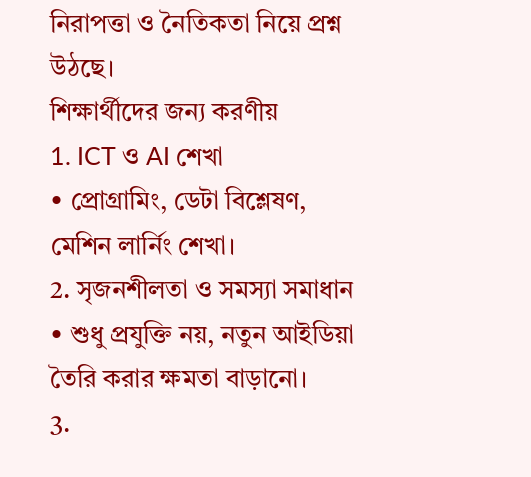নিরাপত্তা ও নৈতিকতা নিয়ে প্রশ্ন উঠছে।
শিক্ষার্থীদের জন্য করণীয়
1. ICT ও AI শেখা
• প্রোগ্রামিং, ডেটা বিশ্লেষণ, মেশিন লার্নিং শেখা।
2. সৃজনশীলতা ও সমস্যা সমাধান
• শুধু প্রযুক্তি নয়, নতুন আইডিয়া তৈরি করার ক্ষমতা বাড়ানো।
3.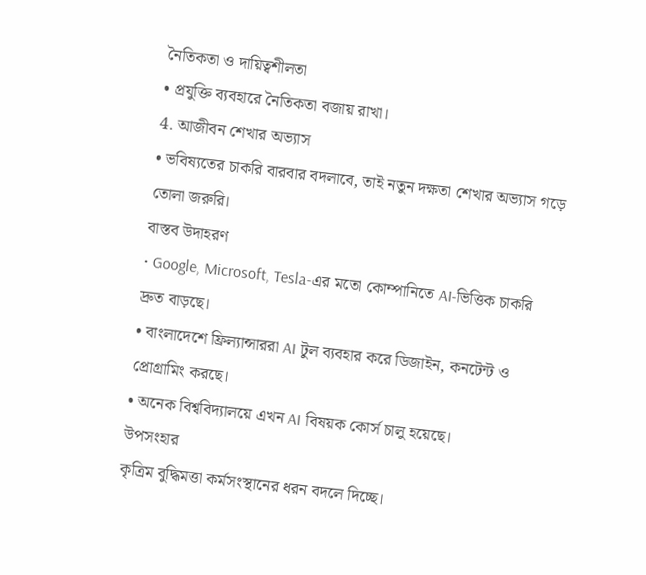নৈতিকতা ও দায়িত্বশীলতা
• প্রযুক্তি ব্যবহারে নৈতিকতা বজায় রাখা।
4. আজীবন শেখার অভ্যাস
• ভবিষ্যতের চাকরি বারবার বদলাবে, তাই নতুন দক্ষতা শেখার অভ্যাস গড়ে তোলা জরুরি।
বাস্তব উদাহরণ
• Google, Microsoft, Tesla-এর মতো কোম্পানিতে AI-ভিত্তিক চাকরি দ্রুত বাড়ছে।
• বাংলাদেশে ফ্রিল্যান্সাররা AI টুল ব্যবহার করে ডিজাইন, কনটেন্ট ও প্রোগ্রামিং করছে।
• অনেক বিশ্ববিদ্যালয়ে এখন AI বিষয়ক কোর্স চালু হয়েছে।
উপসংহার
কৃত্রিম বুদ্ধিমত্তা কর্মসংস্থানের ধরন বদলে দিচ্ছে।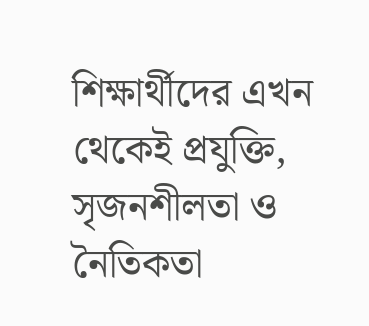শিক্ষার্থীদের এখন থেকেই প্রযুক্তি, সৃজনশীলতা ও নৈতিকতা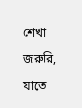শেখা জরুরি, যাতে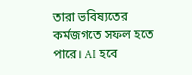তারা ভবিষ্যতের কর্মজগতে সফল হতে পারে। AI হবে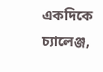একদিকে চ্যালেঞ্জ,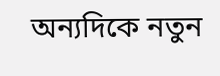অন্যদিকে নতুন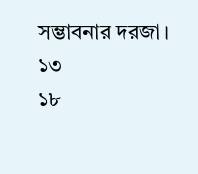সম্ভাবনার দরজা।
১৩
১৮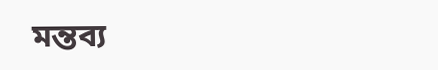মন্তব্য